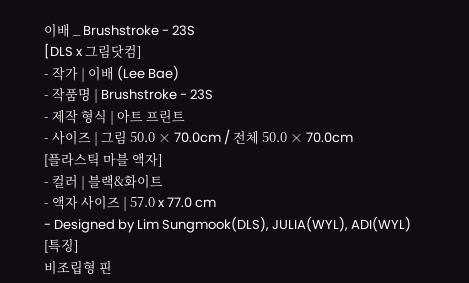이배 _ Brushstroke - 23S
[DLS x 그림닷컴]
- 작가 | 이배 (Lee Bae)
- 작품명 | Brushstroke - 23S
- 제작 형식 | 아트 프린트
- 사이즈 | 그림 50.0 × 70.0cm / 전체 50.0 × 70.0cm
[플라스틱 마블 액자]
- 컬러 | 블랙&화이트
- 액자 사이즈 | 57.0 x 77.0 cm
- Designed by Lim Sungmook(DLS), JULIA(WYL), ADI(WYL)
[특징]
비조립형 핀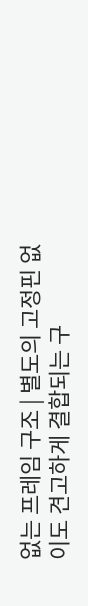없는 프레임 구조 | 별도의 고정핀 없이도 견고하게 결합되는 구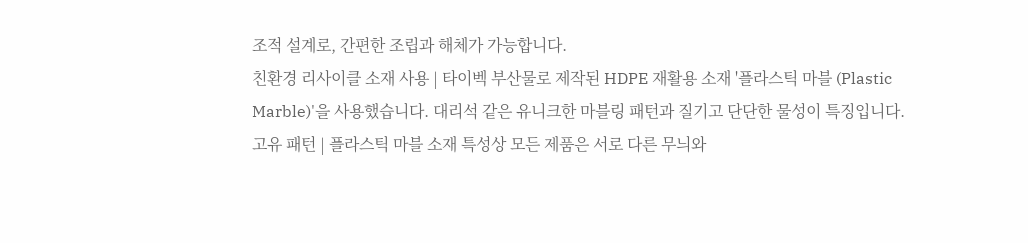조적 설계로, 간편한 조립과 해체가 가능합니다.
친환경 리사이클 소재 사용 | 타이벡 부산물로 제작된 HDPE 재활용 소재 '플라스틱 마블 (Plastic Marble)'을 사용했습니다. 대리석 같은 유니크한 마블링 패턴과 질기고 단단한 물성이 특징입니다.
고유 패턴 | 플라스틱 마블 소재 특성상 모든 제품은 서로 다른 무늬와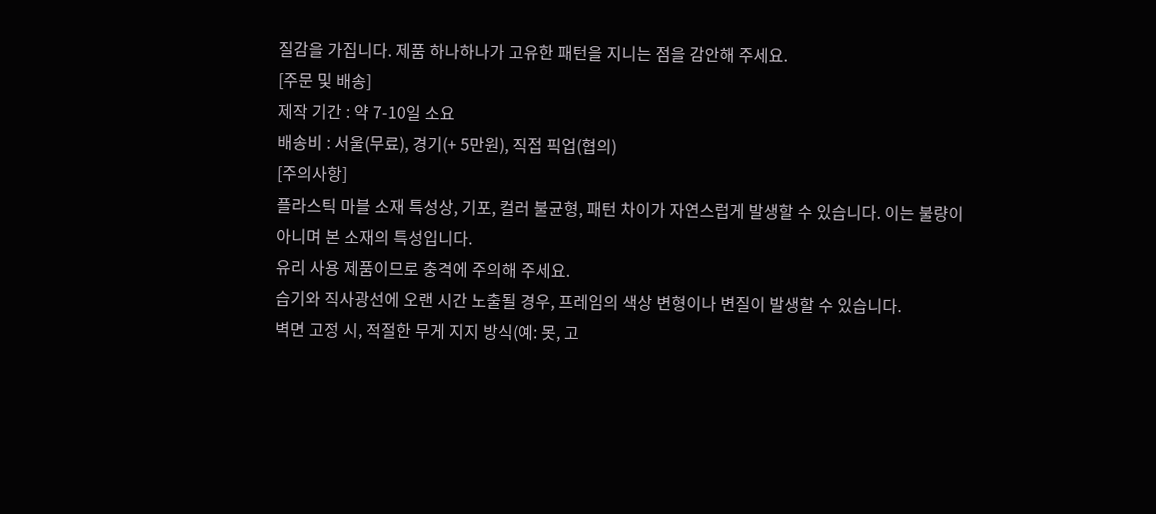질감을 가집니다. 제품 하나하나가 고유한 패턴을 지니는 점을 감안해 주세요.
[주문 및 배송]
제작 기간 : 약 7-10일 소요
배송비 : 서울(무료), 경기(+ 5만원), 직접 픽업(협의)
[주의사항]
플라스틱 마블 소재 특성상, 기포, 컬러 불균형, 패턴 차이가 자연스럽게 발생할 수 있습니다. 이는 불량이 아니며 본 소재의 특성입니다.
유리 사용 제품이므로 충격에 주의해 주세요.
습기와 직사광선에 오랜 시간 노출될 경우, 프레임의 색상 변형이나 변질이 발생할 수 있습니다.
벽면 고정 시, 적절한 무게 지지 방식(예: 못, 고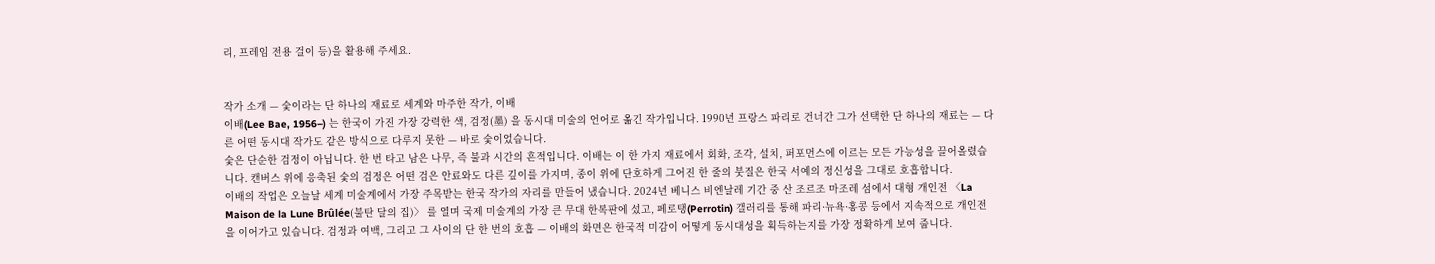리, 프레임 전용 걸이 등)을 활용해 주세요.


작가 소개 — 숯이라는 단 하나의 재료로 세계와 마주한 작가, 이배
이배(Lee Bae, 1956–) 는 한국이 가진 가장 강력한 색, 검정(墨) 을 동시대 미술의 언어로 옮긴 작가입니다. 1990년 프랑스 파리로 건너간 그가 선택한 단 하나의 재료는 — 다른 어떤 동시대 작가도 같은 방식으로 다루지 못한 — 바로 숯이었습니다.
숯은 단순한 검정이 아닙니다. 한 번 타고 남은 나무, 즉 불과 시간의 흔적입니다. 이배는 이 한 가지 재료에서 회화, 조각, 설치, 퍼포먼스에 이르는 모든 가능성을 끌어올렸습니다. 캔버스 위에 응축된 숯의 검정은 어떤 검은 안료와도 다른 깊이를 가지며, 종이 위에 단호하게 그어진 한 줄의 붓질은 한국 서예의 정신성을 그대로 호흡합니다.
이배의 작업은 오늘날 세계 미술계에서 가장 주목받는 한국 작가의 자리를 만들어 냈습니다. 2024년 베니스 비엔날레 기간 중 산 조르조 마조레 섬에서 대형 개인전 〈La Maison de la Lune Brûlée(불탄 달의 집)〉 를 열며 국제 미술계의 가장 큰 무대 한복판에 섰고, 페로탱(Perrotin) 갤러리를 통해 파리·뉴욕·홍콩 등에서 지속적으로 개인전을 이어가고 있습니다. 검정과 여백, 그리고 그 사이의 단 한 번의 호흡 — 이배의 화면은 한국적 미감이 어떻게 동시대성을 획득하는지를 가장 정확하게 보여 줍니다.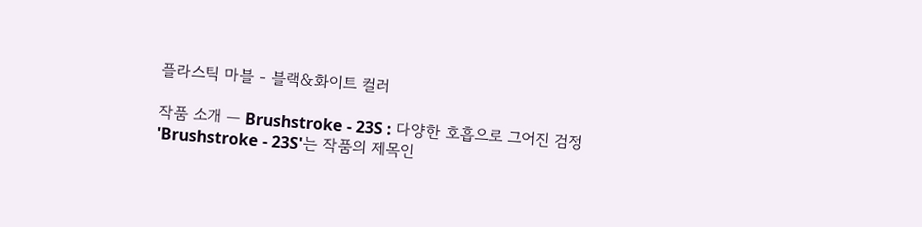플라스틱 마블 - 블랙&화이트 컬러

작품 소개 — Brushstroke - 23S : 다양한 호흡으로 그어진 검정
'Brushstroke - 23S'는 작품의 제목인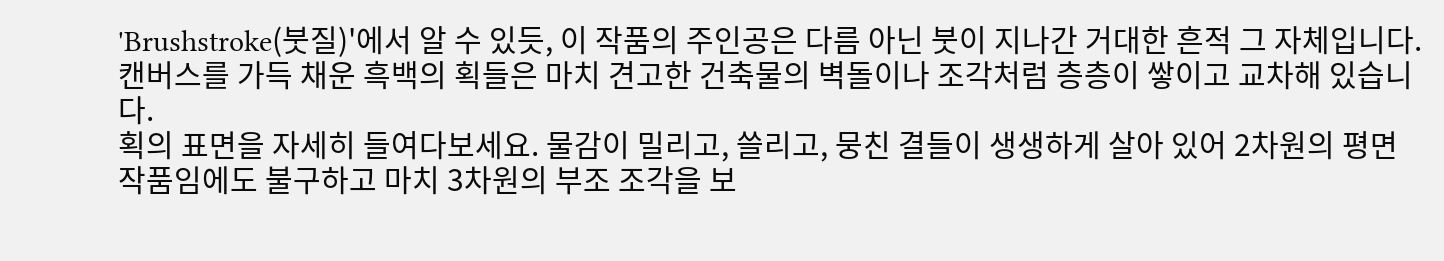'Brushstroke(붓질)'에서 알 수 있듯, 이 작품의 주인공은 다름 아닌 붓이 지나간 거대한 흔적 그 자체입니다. 캔버스를 가득 채운 흑백의 획들은 마치 견고한 건축물의 벽돌이나 조각처럼 층층이 쌓이고 교차해 있습니다.
획의 표면을 자세히 들여다보세요. 물감이 밀리고, 쓸리고, 뭉친 결들이 생생하게 살아 있어 2차원의 평면 작품임에도 불구하고 마치 3차원의 부조 조각을 보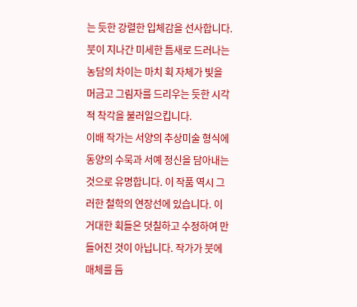는 듯한 강렬한 입체감을 선사합니다. 붓이 지나간 미세한 틈새로 드러나는 농담의 차이는 마치 획 자체가 빛을 머금고 그림자를 드리우는 듯한 시각적 착각을 불러일으킵니다.
이배 작가는 서양의 추상미술 형식에 동양의 수묵과 서예 정신을 담아내는 것으로 유명합니다. 이 작품 역시 그러한 철학의 연장선에 있습니다. 이 거대한 획들은 덧칠하고 수정하여 만들어진 것이 아닙니다. 작가가 붓에 매체를 듬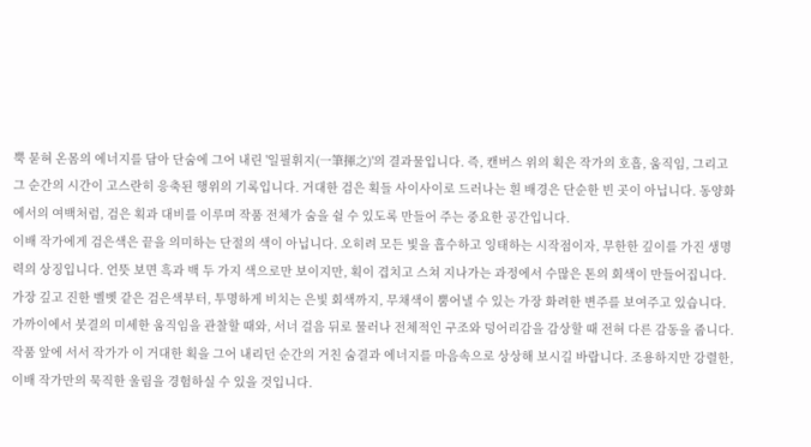뿍 묻혀 온몸의 에너지를 담아 단숨에 그어 내린 '일필휘지(一筆揮之)'의 결과물입니다. 즉, 캔버스 위의 획은 작가의 호흡, 움직임, 그리고 그 순간의 시간이 고스란히 응축된 행위의 기록입니다. 거대한 검은 획들 사이사이로 드러나는 흰 배경은 단순한 빈 곳이 아닙니다. 동양화에서의 여백처럼, 검은 획과 대비를 이루며 작품 전체가 숨을 쉴 수 있도록 만들어 주는 중요한 공간입니다.
이배 작가에게 검은색은 끝을 의미하는 단절의 색이 아닙니다. 오히려 모든 빛을 흡수하고 잉태하는 시작점이자, 무한한 깊이를 가진 생명력의 상징입니다. 언뜻 보면 흑과 백 두 가지 색으로만 보이지만, 획이 겹치고 스쳐 지나가는 과정에서 수많은 톤의 회색이 만들어집니다. 가장 깊고 진한 벨벳 같은 검은색부터, 투명하게 비치는 은빛 회색까지, 무채색이 뿜어낼 수 있는 가장 화려한 변주를 보여주고 있습니다.
가까이에서 붓결의 미세한 움직임을 관찰할 때와, 서너 걸음 뒤로 물러나 전체적인 구조와 덩어리감을 감상할 때 전혀 다른 감동을 줍니다. 작품 앞에 서서 작가가 이 거대한 획을 그어 내리던 순간의 거친 숨결과 에너지를 마음속으로 상상해 보시길 바랍니다. 조용하지만 강렬한, 이배 작가만의 묵직한 울림을 경험하실 수 있을 것입니다.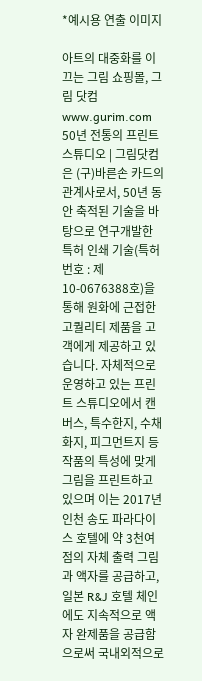*예시용 연출 이미지

아트의 대중화를 이끄는 그림 쇼핑몰, 그림 닷컴
www.gurim.com
50년 전통의 프린트 스튜디오 | 그림닷컴은 (구)바른손 카드의 관계사로서, 50년 동안 축적된 기술을 바탕으로 연구개발한 특허 인쇄 기술(특허번호 : 제 10-0676388호)을 통해 원화에 근접한 고퀄리티 제품을 고객에게 제공하고 있습니다. 자체적으로 운영하고 있는 프린트 스튜디오에서 캔버스, 특수한지, 수채화지, 피그먼트지 등 작품의 특성에 맞게 그림을 프린트하고 있으며 이는 2017년 인천 송도 파라다이스 호텔에 약 3천여 점의 자체 출력 그림과 액자를 공급하고, 일본 R&J 호텔 체인에도 지속적으로 액자 완제품을 공급함으로써 국내외적으로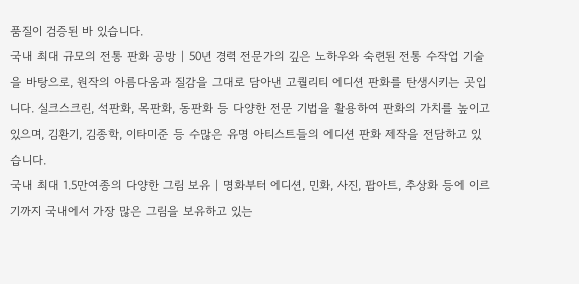품질이 검증된 바 있습니다.
국내 최대 규모의 전통 판화 공방 | 50년 경력 전문가의 깊은 노하우와 숙련된 전통 수작업 기술을 바탕으로, 원작의 아름다움과 질감을 그대로 담아낸 고퀄리티 에디션 판화를 탄생시키는 곳입니다. 실크스크린, 석판화, 목판화, 동판화 등 다양한 전문 기법을 활용하여 판화의 가치를 높이고 있으며, 김환기, 김종학, 이타미준 등 수많은 유명 아티스트들의 에디션 판화 제작을 전담하고 있습니다.
국내 최대 1.5만여종의 다양한 그림 보유 | 명화부터 에디션, 민화, 사진, 팝아트, 추상화 등에 이르기까지 국내에서 가장 많은 그림을 보유하고 있는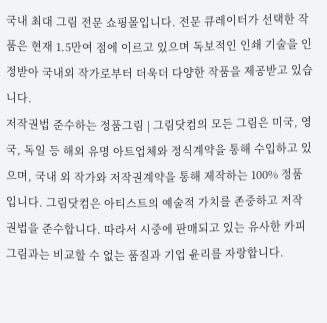국내 최대 그림 전문 쇼핑몰입니다. 전문 큐레이터가 선택한 작품은 현재 1.5만여 점에 이르고 있으며 독보적인 인쇄 기술을 인정받아 국내외 작가로부터 더욱더 다양한 작품을 제공받고 있습니다.
저작권법 준수하는 정품그림 | 그림닷컴의 모든 그림은 미국, 영국, 독일 등 해외 유명 아트업체와 정식계약을 통해 수입하고 있으며, 국내 외 작가와 저작권계약을 통해 제작하는 100% 정품입니다. 그림닷컴은 아티스트의 예술적 가치를 존중하고 저작권법을 준수합니다. 따라서 시중에 판매되고 있는 유사한 카피그림과는 비교할 수 없는 품질과 기업 윤리를 자랑합니다.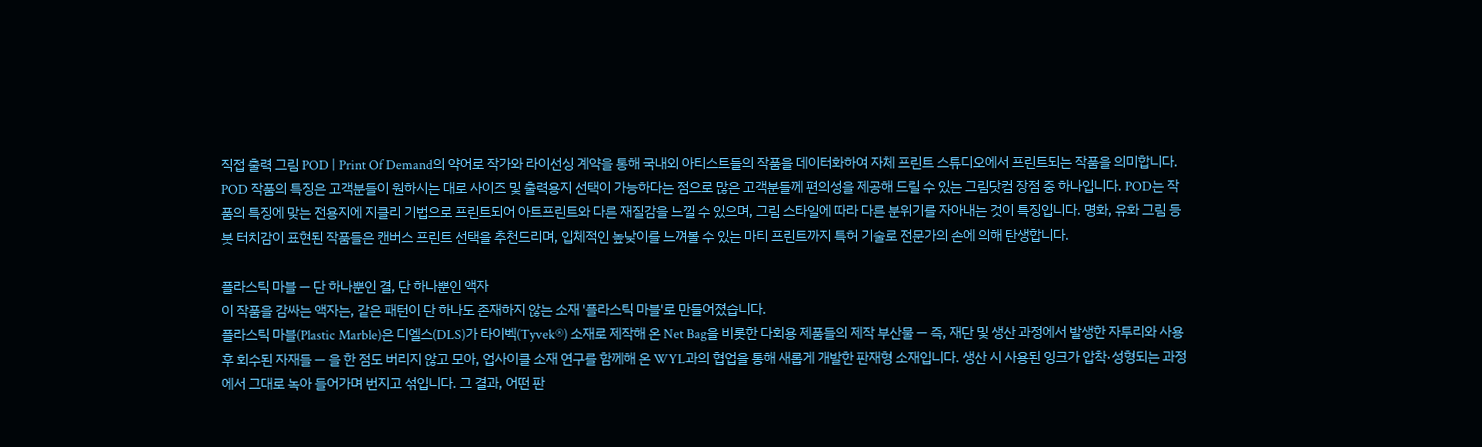직접 출력 그림 POD | Print Of Demand의 약어로 작가와 라이선싱 계약을 통해 국내외 아티스트들의 작품을 데이터화하여 자체 프린트 스튜디오에서 프린트되는 작품을 의미합니다. POD 작품의 특징은 고객분들이 원하시는 대로 사이즈 및 출력용지 선택이 가능하다는 점으로 많은 고객분들께 편의성을 제공해 드릴 수 있는 그림닷컴 장점 중 하나입니다. POD는 작품의 특징에 맞는 전용지에 지클리 기법으로 프린트되어 아트프린트와 다른 재질감을 느낄 수 있으며, 그림 스타일에 따라 다른 분위기를 자아내는 것이 특징입니다. 명화, 유화 그림 등 붓 터치감이 표현된 작품들은 캔버스 프린트 선택을 추천드리며, 입체적인 높낮이를 느껴볼 수 있는 마티 프린트까지 특허 기술로 전문가의 손에 의해 탄생합니다.

플라스틱 마블 — 단 하나뿐인 결, 단 하나뿐인 액자
이 작품을 감싸는 액자는, 같은 패턴이 단 하나도 존재하지 않는 소재 '플라스틱 마블'로 만들어졌습니다.
플라스틱 마블(Plastic Marble)은 디엘스(DLS)가 타이벡(Tyvek®) 소재로 제작해 온 Net Bag을 비롯한 다회용 제품들의 제작 부산물 — 즉, 재단 및 생산 과정에서 발생한 자투리와 사용 후 회수된 자재들 — 을 한 점도 버리지 않고 모아, 업사이클 소재 연구를 함께해 온 WYL과의 협업을 통해 새롭게 개발한 판재형 소재입니다. 생산 시 사용된 잉크가 압착·성형되는 과정에서 그대로 녹아 들어가며 번지고 섞입니다. 그 결과, 어떤 판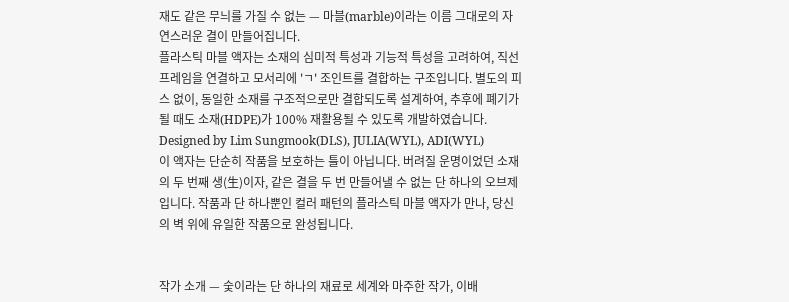재도 같은 무늬를 가질 수 없는 — 마블(marble)이라는 이름 그대로의 자연스러운 결이 만들어집니다.
플라스틱 마블 액자는 소재의 심미적 특성과 기능적 특성을 고려하여, 직선 프레임을 연결하고 모서리에 'ㄱ' 조인트를 결합하는 구조입니다. 별도의 피스 없이, 동일한 소재를 구조적으로만 결합되도록 설계하여, 추후에 폐기가 될 때도 소재(HDPE)가 100% 재활용될 수 있도록 개발하였습니다. Designed by Lim Sungmook(DLS), JULIA(WYL), ADI(WYL)
이 액자는 단순히 작품을 보호하는 틀이 아닙니다. 버려질 운명이었던 소재의 두 번째 생(生)이자, 같은 결을 두 번 만들어낼 수 없는 단 하나의 오브제입니다. 작품과 단 하나뿐인 컬러 패턴의 플라스틱 마블 액자가 만나, 당신의 벽 위에 유일한 작품으로 완성됩니다.


작가 소개 — 숯이라는 단 하나의 재료로 세계와 마주한 작가, 이배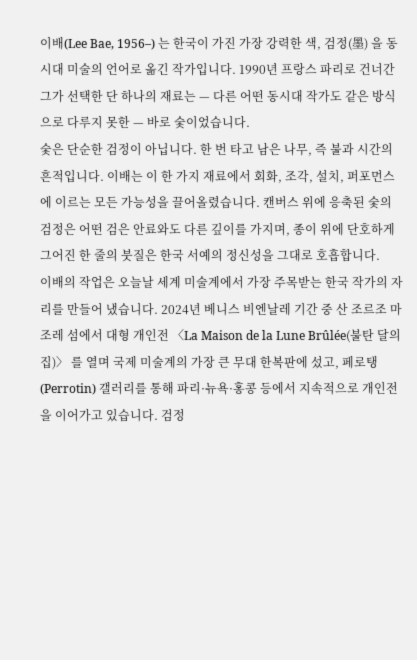이배(Lee Bae, 1956–) 는 한국이 가진 가장 강력한 색, 검정(墨) 을 동시대 미술의 언어로 옮긴 작가입니다. 1990년 프랑스 파리로 건너간 그가 선택한 단 하나의 재료는 — 다른 어떤 동시대 작가도 같은 방식으로 다루지 못한 — 바로 숯이었습니다.
숯은 단순한 검정이 아닙니다. 한 번 타고 남은 나무, 즉 불과 시간의 흔적입니다. 이배는 이 한 가지 재료에서 회화, 조각, 설치, 퍼포먼스에 이르는 모든 가능성을 끌어올렸습니다. 캔버스 위에 응축된 숯의 검정은 어떤 검은 안료와도 다른 깊이를 가지며, 종이 위에 단호하게 그어진 한 줄의 붓질은 한국 서예의 정신성을 그대로 호흡합니다.
이배의 작업은 오늘날 세계 미술계에서 가장 주목받는 한국 작가의 자리를 만들어 냈습니다. 2024년 베니스 비엔날레 기간 중 산 조르조 마조레 섬에서 대형 개인전 〈La Maison de la Lune Brûlée(불탄 달의 집)〉 를 열며 국제 미술계의 가장 큰 무대 한복판에 섰고, 페로탱(Perrotin) 갤러리를 통해 파리·뉴욕·홍콩 등에서 지속적으로 개인전을 이어가고 있습니다. 검정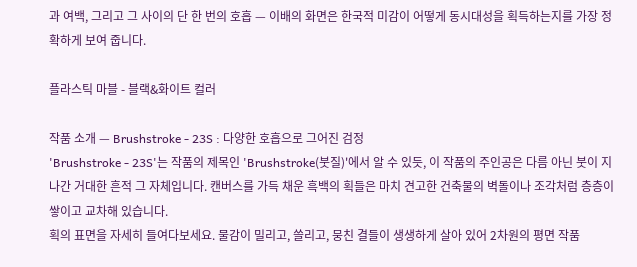과 여백, 그리고 그 사이의 단 한 번의 호흡 — 이배의 화면은 한국적 미감이 어떻게 동시대성을 획득하는지를 가장 정확하게 보여 줍니다.

플라스틱 마블 - 블랙&화이트 컬러

작품 소개 — Brushstroke - 23S : 다양한 호흡으로 그어진 검정
'Brushstroke - 23S'는 작품의 제목인 'Brushstroke(붓질)'에서 알 수 있듯, 이 작품의 주인공은 다름 아닌 붓이 지나간 거대한 흔적 그 자체입니다. 캔버스를 가득 채운 흑백의 획들은 마치 견고한 건축물의 벽돌이나 조각처럼 층층이 쌓이고 교차해 있습니다.
획의 표면을 자세히 들여다보세요. 물감이 밀리고, 쓸리고, 뭉친 결들이 생생하게 살아 있어 2차원의 평면 작품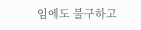임에도 불구하고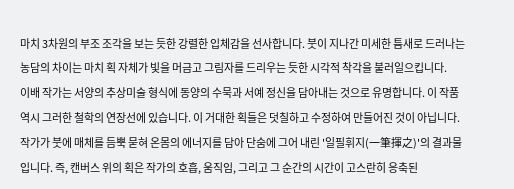마치 3차원의 부조 조각을 보는 듯한 강렬한 입체감을 선사합니다. 붓이 지나간 미세한 틈새로 드러나는 농담의 차이는 마치 획 자체가 빛을 머금고 그림자를 드리우는 듯한 시각적 착각을 불러일으킵니다.
이배 작가는 서양의 추상미술 형식에 동양의 수묵과 서예 정신을 담아내는 것으로 유명합니다. 이 작품 역시 그러한 철학의 연장선에 있습니다. 이 거대한 획들은 덧칠하고 수정하여 만들어진 것이 아닙니다. 작가가 붓에 매체를 듬뿍 묻혀 온몸의 에너지를 담아 단숨에 그어 내린 '일필휘지(一筆揮之)'의 결과물입니다. 즉, 캔버스 위의 획은 작가의 호흡, 움직임, 그리고 그 순간의 시간이 고스란히 응축된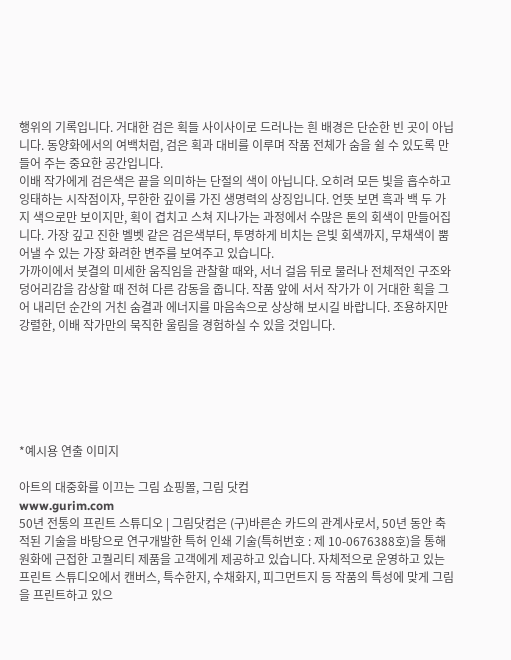행위의 기록입니다. 거대한 검은 획들 사이사이로 드러나는 흰 배경은 단순한 빈 곳이 아닙니다. 동양화에서의 여백처럼, 검은 획과 대비를 이루며 작품 전체가 숨을 쉴 수 있도록 만들어 주는 중요한 공간입니다.
이배 작가에게 검은색은 끝을 의미하는 단절의 색이 아닙니다. 오히려 모든 빛을 흡수하고 잉태하는 시작점이자, 무한한 깊이를 가진 생명력의 상징입니다. 언뜻 보면 흑과 백 두 가지 색으로만 보이지만, 획이 겹치고 스쳐 지나가는 과정에서 수많은 톤의 회색이 만들어집니다. 가장 깊고 진한 벨벳 같은 검은색부터, 투명하게 비치는 은빛 회색까지, 무채색이 뿜어낼 수 있는 가장 화려한 변주를 보여주고 있습니다.
가까이에서 붓결의 미세한 움직임을 관찰할 때와, 서너 걸음 뒤로 물러나 전체적인 구조와 덩어리감을 감상할 때 전혀 다른 감동을 줍니다. 작품 앞에 서서 작가가 이 거대한 획을 그어 내리던 순간의 거친 숨결과 에너지를 마음속으로 상상해 보시길 바랍니다. 조용하지만 강렬한, 이배 작가만의 묵직한 울림을 경험하실 수 있을 것입니다.






*예시용 연출 이미지

아트의 대중화를 이끄는 그림 쇼핑몰, 그림 닷컴
www.gurim.com
50년 전통의 프린트 스튜디오 | 그림닷컴은 (구)바른손 카드의 관계사로서, 50년 동안 축적된 기술을 바탕으로 연구개발한 특허 인쇄 기술(특허번호 : 제 10-0676388호)을 통해 원화에 근접한 고퀄리티 제품을 고객에게 제공하고 있습니다. 자체적으로 운영하고 있는 프린트 스튜디오에서 캔버스, 특수한지, 수채화지, 피그먼트지 등 작품의 특성에 맞게 그림을 프린트하고 있으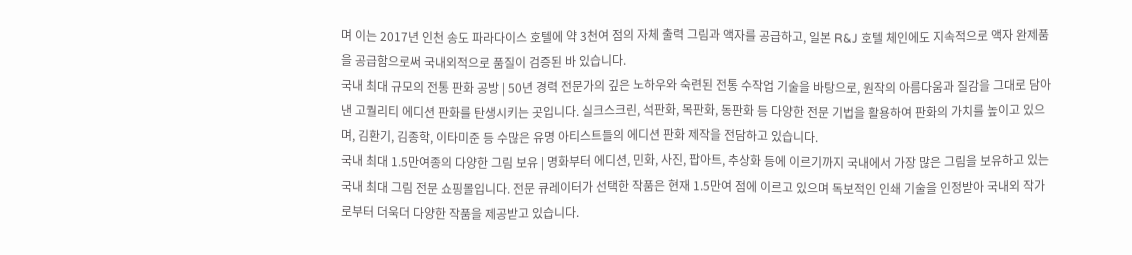며 이는 2017년 인천 송도 파라다이스 호텔에 약 3천여 점의 자체 출력 그림과 액자를 공급하고, 일본 R&J 호텔 체인에도 지속적으로 액자 완제품을 공급함으로써 국내외적으로 품질이 검증된 바 있습니다.
국내 최대 규모의 전통 판화 공방 | 50년 경력 전문가의 깊은 노하우와 숙련된 전통 수작업 기술을 바탕으로, 원작의 아름다움과 질감을 그대로 담아낸 고퀄리티 에디션 판화를 탄생시키는 곳입니다. 실크스크린, 석판화, 목판화, 동판화 등 다양한 전문 기법을 활용하여 판화의 가치를 높이고 있으며, 김환기, 김종학, 이타미준 등 수많은 유명 아티스트들의 에디션 판화 제작을 전담하고 있습니다.
국내 최대 1.5만여종의 다양한 그림 보유 | 명화부터 에디션, 민화, 사진, 팝아트, 추상화 등에 이르기까지 국내에서 가장 많은 그림을 보유하고 있는 국내 최대 그림 전문 쇼핑몰입니다. 전문 큐레이터가 선택한 작품은 현재 1.5만여 점에 이르고 있으며 독보적인 인쇄 기술을 인정받아 국내외 작가로부터 더욱더 다양한 작품을 제공받고 있습니다.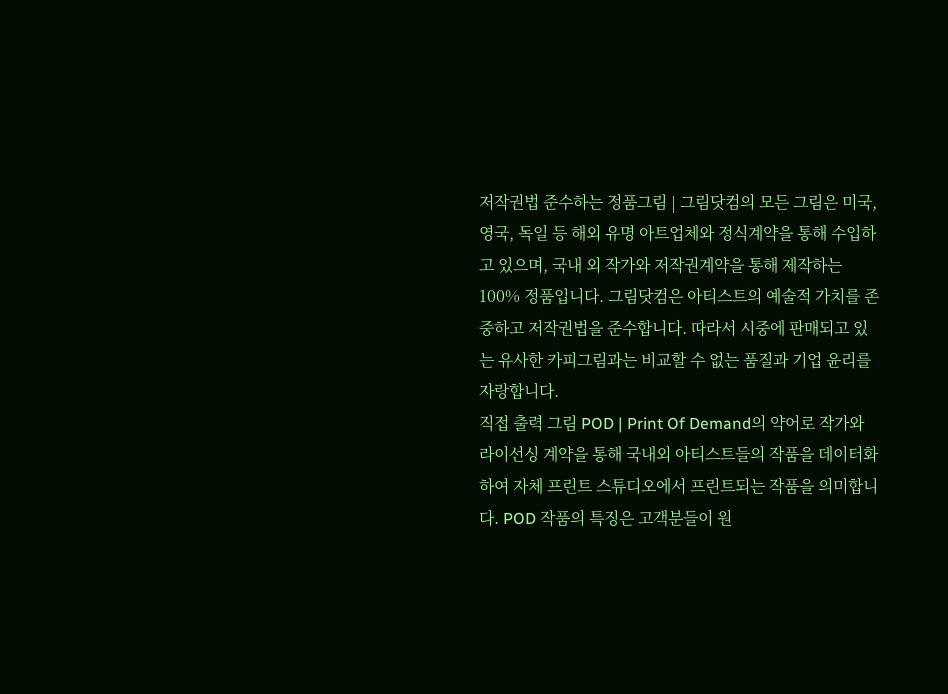저작권법 준수하는 정품그림 | 그림닷컴의 모든 그림은 미국, 영국, 독일 등 해외 유명 아트업체와 정식계약을 통해 수입하고 있으며, 국내 외 작가와 저작권계약을 통해 제작하는 100% 정품입니다. 그림닷컴은 아티스트의 예술적 가치를 존중하고 저작권법을 준수합니다. 따라서 시중에 판매되고 있는 유사한 카피그림과는 비교할 수 없는 품질과 기업 윤리를 자랑합니다.
직접 출력 그림 POD | Print Of Demand의 약어로 작가와 라이선싱 계약을 통해 국내외 아티스트들의 작품을 데이터화하여 자체 프린트 스튜디오에서 프린트되는 작품을 의미합니다. POD 작품의 특징은 고객분들이 원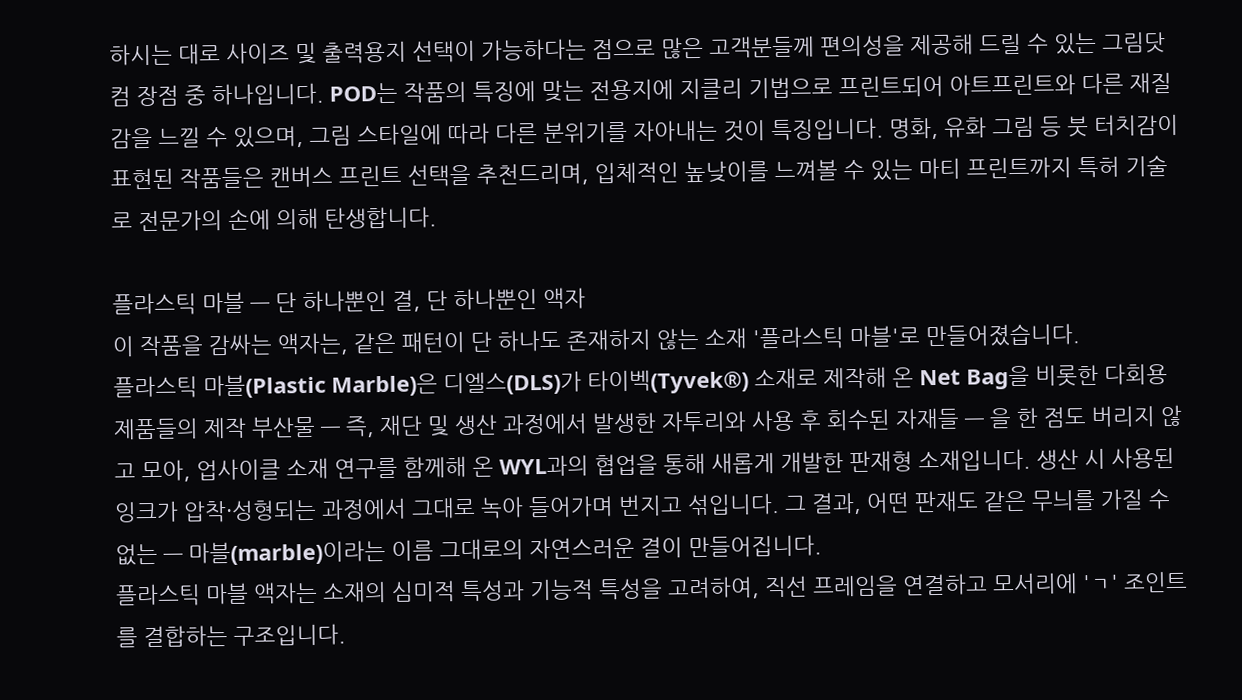하시는 대로 사이즈 및 출력용지 선택이 가능하다는 점으로 많은 고객분들께 편의성을 제공해 드릴 수 있는 그림닷컴 장점 중 하나입니다. POD는 작품의 특징에 맞는 전용지에 지클리 기법으로 프린트되어 아트프린트와 다른 재질감을 느낄 수 있으며, 그림 스타일에 따라 다른 분위기를 자아내는 것이 특징입니다. 명화, 유화 그림 등 붓 터치감이 표현된 작품들은 캔버스 프린트 선택을 추천드리며, 입체적인 높낮이를 느껴볼 수 있는 마티 프린트까지 특허 기술로 전문가의 손에 의해 탄생합니다.

플라스틱 마블 — 단 하나뿐인 결, 단 하나뿐인 액자
이 작품을 감싸는 액자는, 같은 패턴이 단 하나도 존재하지 않는 소재 '플라스틱 마블'로 만들어졌습니다.
플라스틱 마블(Plastic Marble)은 디엘스(DLS)가 타이벡(Tyvek®) 소재로 제작해 온 Net Bag을 비롯한 다회용 제품들의 제작 부산물 — 즉, 재단 및 생산 과정에서 발생한 자투리와 사용 후 회수된 자재들 — 을 한 점도 버리지 않고 모아, 업사이클 소재 연구를 함께해 온 WYL과의 협업을 통해 새롭게 개발한 판재형 소재입니다. 생산 시 사용된 잉크가 압착·성형되는 과정에서 그대로 녹아 들어가며 번지고 섞입니다. 그 결과, 어떤 판재도 같은 무늬를 가질 수 없는 — 마블(marble)이라는 이름 그대로의 자연스러운 결이 만들어집니다.
플라스틱 마블 액자는 소재의 심미적 특성과 기능적 특성을 고려하여, 직선 프레임을 연결하고 모서리에 'ㄱ' 조인트를 결합하는 구조입니다.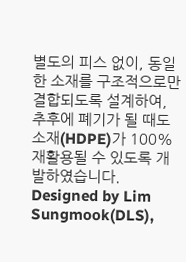별도의 피스 없이, 동일한 소재를 구조적으로만 결합되도록 설계하여, 추후에 폐기가 될 때도 소재(HDPE)가 100% 재활용될 수 있도록 개발하였습니다. Designed by Lim Sungmook(DLS),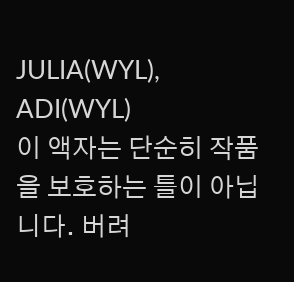JULIA(WYL), ADI(WYL)
이 액자는 단순히 작품을 보호하는 틀이 아닙니다. 버려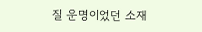질 운명이었던 소재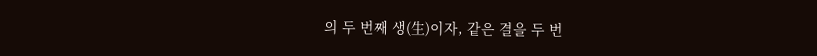의 두 번째 생(生)이자, 같은 결을 두 번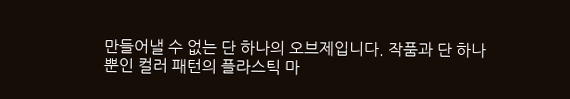만들어낼 수 없는 단 하나의 오브제입니다. 작품과 단 하나뿐인 컬러 패턴의 플라스틱 마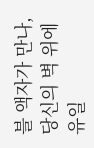블 액자가 만나, 당신의 벽 위에 유일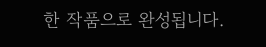한 작품으로 완성됩니다.